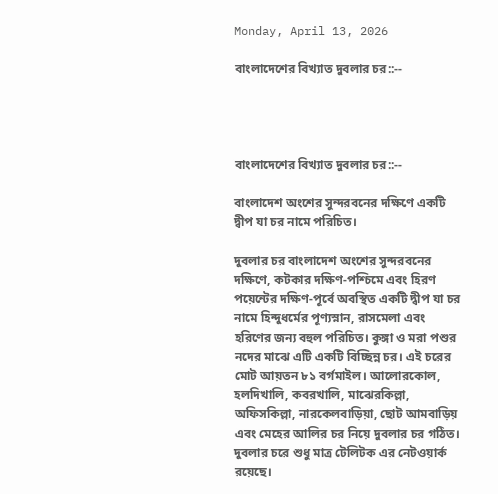Monday, April 13, 2026

বাংলাদেশের বিখ্যাত দুবলার চর::--




বাংলাদেশের বিখ্যাত দুবলার চর::--

বাংলাদেশ অংশের সুন্দরবনের দক্ষিণে একটি দ্বীপ যা চর নামে পরিচিত।

দুবলার চর বাংলাদেশ অংশের সুন্দরবনের দক্ষিণে, কটকার দক্ষিণ-পশ্চিমে এবং হিরণ পয়েন্টের দক্ষিণ-পূর্বে অবস্থিত একটি দ্বীপ যা চর নামে হিন্দুধর্মের পূণ্যস্নান, রাসমেলা এবং হরিণের জন্য বহুল পরিচিত। কুঙ্গা ও মরা পশুর নদের মাঝে এটি একটি বিচ্ছিন্ন চর। এই চরের মোট আয়তন ৮১ বর্গমাইল। আলোরকোল, হলদিখালি, কবরখালি, মাঝেরকিল্লা, অফিসকিল্লা, নারকেলবাড়িয়া, ছোট আমবাড়িয় এবং মেহের আলির চর নিয়ে দুবলার চর গঠিত। দুবলার চরে শুধু মাত্র টেলিটক এর নেটওয়ার্ক রয়েছে।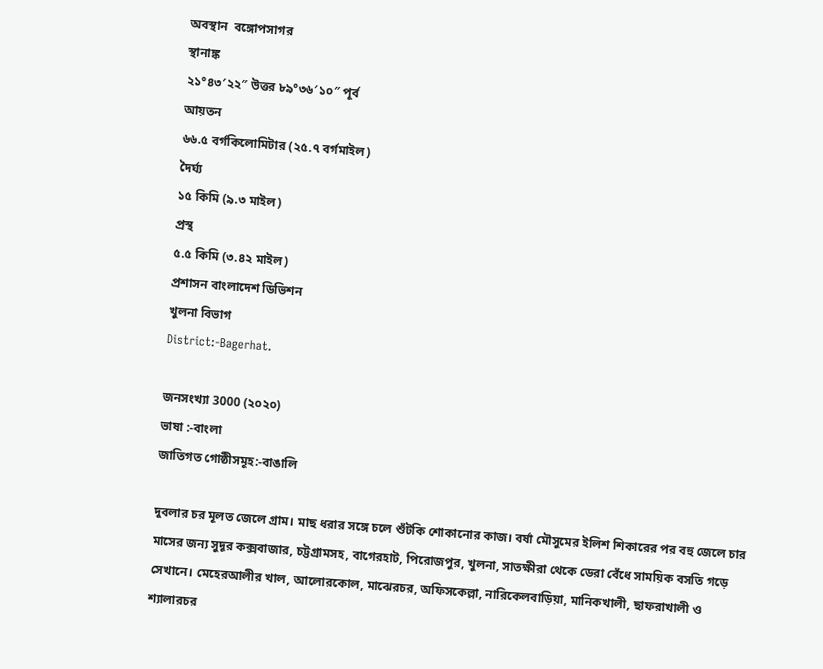অবস্থান  বঙ্গোপসাগর
স্থানাঙ্ক
২১°৪৩′২২″ উত্তর ৮৯°৩৬′১০″ পূর্ব
আয়তন
৬৬.৫ বর্গকিলোমিটার (২৫.৭ বর্গমাইল)
দৈর্ঘ্য
১৫ কিমি (৯.৩ মাইল)
প্রস্থ
৫.৫ কিমি (৩.৪২ মাইল)
প্রশাসন বাংলাদেশ ডিভিশন
খুলনা বিভাগ
District:-Bagerhat.

জনসংখ্যা 3000 (২০২০)
ভাষা :-বাংলা
জাতিগত গোষ্ঠীসমূহ:-বাঙালি

দুবলার চর মূলত জেলে গ্রাম। মাছ ধরার সঙ্গে চলে শুঁটকি শোকানোর কাজ। বর্ষা মৌসুমের ইলিশ শিকারের পর বহু জেলে চার মাসের জন্য সুদূর কক্সবাজার, চট্টগ্রামসহ, বাগেরহাট, পিরোজপুর, খুলনা, সাতক্ষীরা থেকে ডেরা বেঁধে সাময়িক বসতি গড়ে সেখানে। মেহেরআলীর খাল, আলোরকোল, মাঝেরচর, অফিসকেল্লা, নারিকেলবাড়িয়া, মানিকখালী, ছাফরাখালী ও শ্যালারচর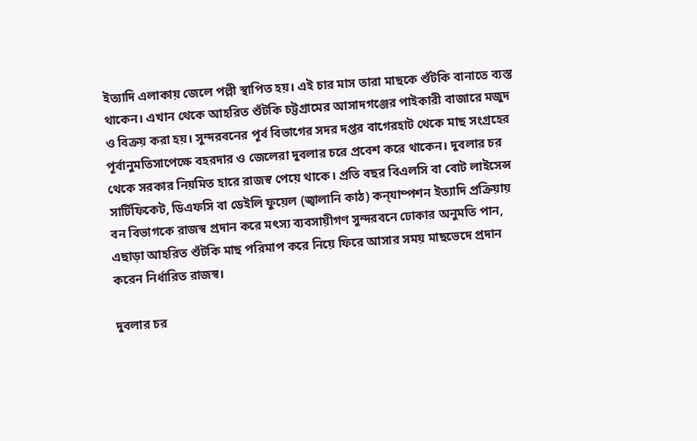ইত্যাদি এলাকায় জেলে পল্লী স্থাপিত হয়। এই চার মাস তারা মাছকে শুঁটকি বানাতে ব্যস্ত থাকেন। এখান থেকে আহরিত শুঁটকি চট্টগ্রামের আসাদগঞ্জের পাইকারী বাজারে মজুদ ও বিক্রয় করা হয়। সুন্দরবনের পূর্ব বিভাগের সদর দপ্তর বাগেরহাট থেকে মাছ সংগ্রহের পূর্বানুমতিসাপেক্ষে বহরদার ও জেলেরা দুবলার চরে প্রবেশ করে থাকেন। দুবলার চর থেকে সরকার নিয়মিত হারে রাজস্ব পেয়ে থাকে। প্রতি বছর বিএলসি বা বোট লাইসেন্স সার্টিফিকেট, ডিএফসি বা ডেইলি ফুয়েল (জ্বালানি কাঠ) কন্‌যাম্পশন ইত্যাদি প্রক্রিয়ায় বন বিভাগকে রাজস্ব প্রদান করে মৎস্য ব্যবসায়ীগণ সুন্দরবনে ঢোকার অনুমতি পান, এছাড়া আহরিত শুঁটকি মাছ পরিমাপ করে নিয়ে ফিরে আসার সময় মাছভেদে প্রদান করেন নির্ধারিত রাজস্ব।

দুবলার চর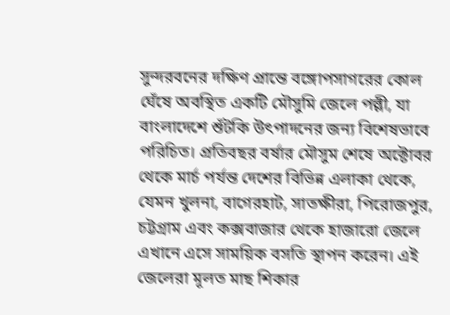সুন্দরবনের দক্ষিণ প্রান্তে বঙ্গোপসাগরের কোল ঘেঁষে অবস্থিত একটি মৌসুমি জেলে পল্লী, যা বাংলাদেশে শুঁটকি উৎপাদনের জন্য বিশেষভাবে পরিচিত। প্রতিবছর বর্ষার মৌসুম শেষে অক্টোবর থেকে মার্চ পর্যন্ত দেশের বিভিন্ন এলাকা থেকে, যেমন খুলনা, বাগেরহাট, সাতক্ষীরা, পিরোজপুর, চট্টগ্রাম এবং কক্সবাজার থেকে হাজারো জেলে এখানে এসে সাময়িক বসতি স্থাপন করেন। এই জেলেরা মূলত মাছ শিকার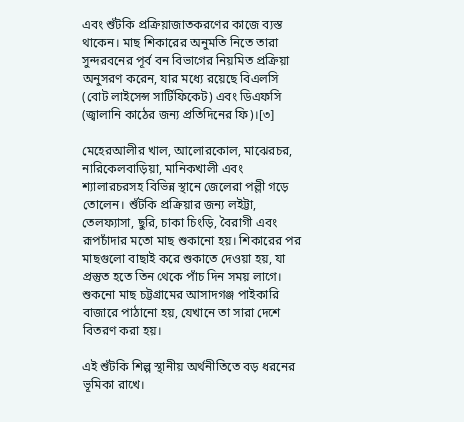এবং শুঁটকি প্রক্রিয়াজাতকরণের কাজে ব্যস্ত থাকেন। মাছ শিকারের অনুমতি নিতে তারা সুন্দরবনের পূর্ব বন বিভাগের নিয়মিত প্রক্রিয়া অনুসরণ করেন, যার মধ্যে রয়েছে বিএলসি (বোট লাইসেন্স সার্টিফিকেট) এবং ডিএফসি (জ্বালানি কাঠের জন্য প্রতিদিনের ফি)।[৩]

মেহেরআলীর খাল, আলোরকোল, মাঝেরচর, নারিকেলবাড়িয়া, মানিকখালী এবং শ্যালারচরসহ বিভিন্ন স্থানে জেলেরা পল্লী গড়ে তোলেন। শুঁটকি প্রক্রিয়ার জন্য লইট্টা, তেলফ্যাসা, ছুরি, চাকা চিংড়ি, বৈরাগী এবং রূপচাঁদার মতো মাছ শুকানো হয়। শিকারের পর মাছগুলো বাছাই করে শুকাতে দেওয়া হয়, যা প্রস্তুত হতে তিন থেকে পাঁচ দিন সময় লাগে। শুকনো মাছ চট্টগ্রামের আসাদগঞ্জ পাইকারি বাজারে পাঠানো হয়, যেখানে তা সারা দেশে বিতরণ করা হয়।

এই শুঁটকি শিল্প স্থানীয় অর্থনীতিতে বড় ধরনের ভূমিকা রাখে।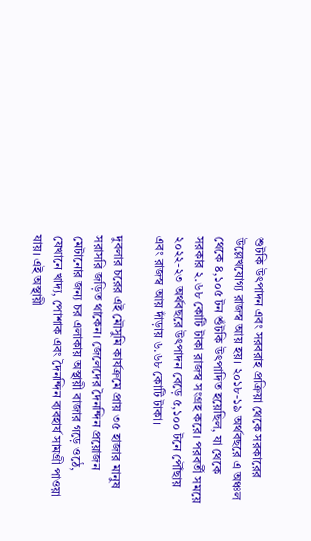শুটকি উৎপাদন এবং সরবরাহ প্রক্রিয়া থেকে সরকারের উল্লেখযোগ্য রাজস্ব আয় হয়। ২০১৮-১৯ অর্থবছরে এ অঞ্চল থেকে ৪,১০৫ টন শুঁটকি উৎপাদিত হয়েছিল, যা থেকে সরকার ২.৬৮ কোটি টাকা রাজস্ব সংগ্রহ করে। পরবর্তী সময়ে ২০২২-২৩ অর্থবছরে উৎপাদন বেড়ে ৫,১০০ টনে পৌঁছায় এবং রাজস্ব আয় দাঁড়ায় ৬.৬৮ কোটি টাকা।

দুবলার চরের এই মৌসুমি কার্যক্রমে প্রায় ৩৫ হাজার মানুষ সরাসরি জড়িত থাকেন। জেলেদের দৈনন্দিন প্রয়োজন মেটানোর জন্য চর এলাকায় অস্থায়ী বাজার গড়ে ওঠে, যেখানে খাদ্য, পোশাক এবং দৈনন্দিন ব্যবহার্য সামগ্রী পাওয়া যায়। এই অস্থায়ী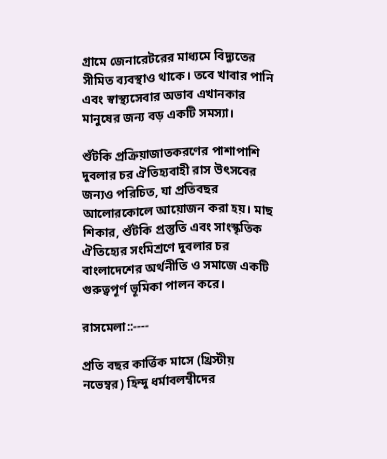গ্রামে জেনারেটরের মাধ্যমে বিদ্যুতের সীমিত ব্যবস্থাও থাকে। তবে খাবার পানি এবং স্বাস্থ্যসেবার অভাব এখানকার মানুষের জন্য বড় একটি সমস্যা।

শুঁটকি প্রক্রিয়াজাতকরণের পাশাপাশি দুবলার চর ঐতিহ্যবাহী রাস উৎসবের জন্যও পরিচিত, যা প্রতিবছর আলোরকোলে আয়োজন করা হয়। মাছ শিকার, শুঁটকি প্রস্তুতি এবং সাংস্কৃতিক ঐতিহ্যের সংমিশ্রণে দুবলার চর বাংলাদেশের অর্থনীতি ও সমাজে একটি গুরুত্বপূর্ণ ভূমিকা পালন করে।

রাসমেলা::----

প্রতি বছর কার্ত্তিক মাসে (খ্রিস্টীয় নভেম্বর) হিন্দু ধর্মাবলম্বীদের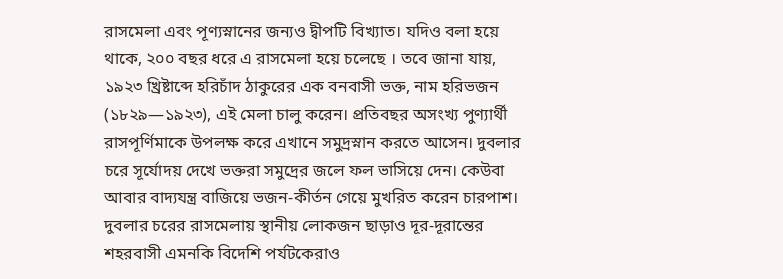রাসমেলা এবং পূণ্যস্নানের জন্যও দ্বীপটি বিখ্যাত। যদিও বলা হয়ে থাকে, ২০০ বছর ধরে এ রাসমেলা হয়ে চলেছে । তবে জানা যায়, ১৯২৩ খ্রিষ্টাব্দে হরিচাঁদ ঠাকুরের এক বনবাসী ভক্ত, নাম হরিভজন (১৮২৯—১৯২৩), এই মেলা চালু করেন। প্রতিবছর অসংখ্য পুণ্যার্থী রাসপূর্ণিমাকে উপলক্ষ করে এখানে সমুদ্রস্নান করতে আসেন। দুবলার চরে সূর্যোদয় দেখে ভক্তরা সমুদ্রের জলে ফল ভাসিয়ে দেন। কেউবা আবার বাদ্যযন্ত্র বাজিয়ে ভজন-কীর্তন গেয়ে মুখরিত করেন চারপাশ। দুবলার চরের রাসমেলায় স্থানীয় লোকজন ছাড়াও দূর-দূরান্তের শহরবাসী এমনকি বিদেশি পর্যটকেরাও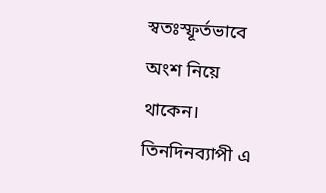স্বতঃস্ফূর্তভাবে অংশ নিয়ে থাকেন। তিনদিনব্যাপী এ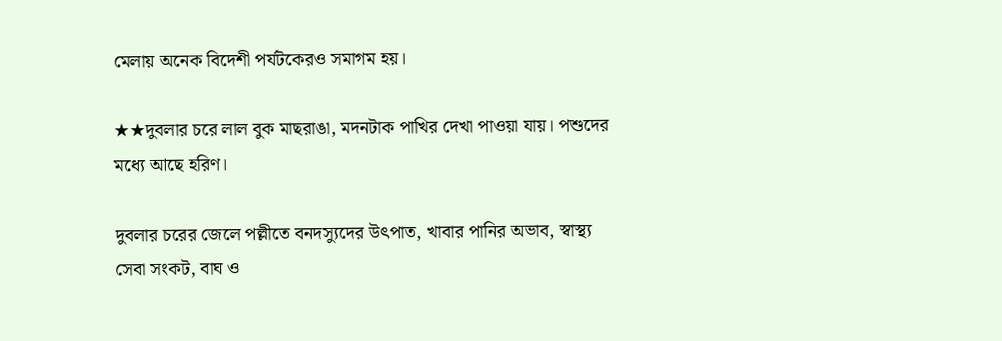মেলায় অনেক বিদেশী পর্যটকেরও সমাগম হয়।

★★দুবলার চরে লাল বুক মাছরাঙা, মদনটাক পাখির দেখা পাওয়া যায়। পশুদের মধ্যে আছে হরিণ।

দুবলার চরের জেলে পল্লীতে বনদস্যুদের উৎপাত, খাবার পানির অভাব, স্বাস্থ্য সেবা সংকট, বাঘ ও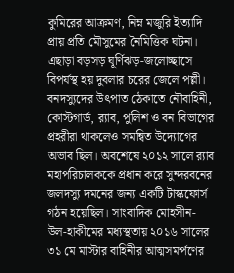কুমিরের আক্রমণ, নিম্ন মজুরি ইত্যাদি প্রায় প্রতি মৌসুমের নৈমিত্তিক ঘটনা। এছাড়া বড়সড় ঘূর্ণিঝড়-জলোচ্ছাসে বিপর্যস্থ হয় দুবলার চরের জেলে পল্লী। বনদস্যুদের উৎপাত ঠেকাতে নৌবাহিনী, কোস্টগার্ড, র‌্যাব, পুলিশ ও বন বিভাগের প্রহরীরা থাকলেও সমন্বিত উদ্যোগের অভাব ছিল। অবশেষে ২০১২ সালে র‌্যাব মহাপরিচালককে প্রধান করে সুন্দরবনের জলদস্যু দমনের জন্য একটি টাস্কফোর্স গঠন হয়েছিল। সাংবাদিক মোহসীন-উল-হাকীমের মধ্যস্থতায় ২০১৬ সালের ৩১ মে মাস্টার বাহিনীর আত্মসমর্পণের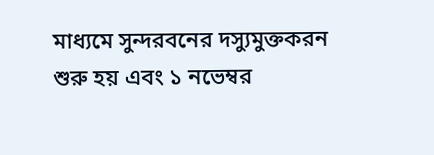মাধ্যমে সুন্দরবনের দস্যুমুক্তকরন শুরু হয় এবং ১ নভেম্বর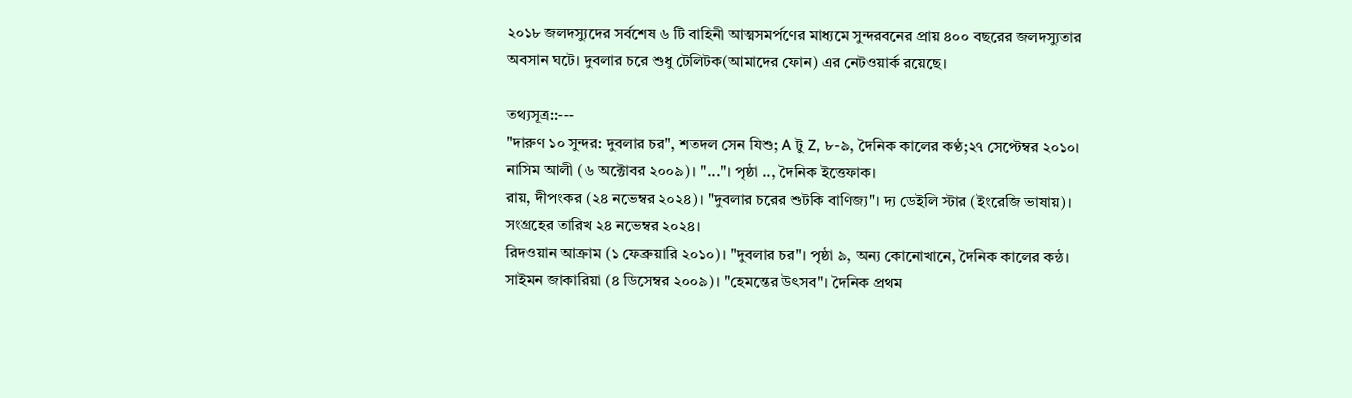২০১৮ জলদস্যুদের সর্বশেষ ৬ টি বাহিনী আত্মসমর্পণের মাধ্যমে সুন্দরবনের প্রায় ৪০০ বছরের জলদস্যুতার অবসান ঘটে। দুবলার চরে শুধু টেলিটক(আমাদের ফোন) এর নেটওয়ার্ক রয়েছে।

তথ্যসূত্র::---
"দারুণ ১০ সুন্দর: দুবলার চর", শতদল সেন যিশু; A টু Z, ৮-৯, দৈনিক কালের কণ্ঠ;২৭ সেপ্টেম্বর ২০১০।
নাসিম আলী (৬ অক্টোবর ২০০৯)। "..."। পৃষ্ঠা .., দৈনিক ইত্তেফাক।
রায়, দীপংকর (২৪ নভেম্বর ২০২৪)। "দুবলার চরের শুটকি বাণিজ্য"। দ্য ডেইলি স্টার (ইংরেজি ভাষায়)। সংগ্রহের তারিখ ২৪ নভেম্বর ২০২৪।
রিদওয়ান আক্রাম (১ ফেব্রুয়ারি ২০১০)। "দুবলার চর"। পৃষ্ঠা ৯, অন্য কোনোখানে, দৈনিক কালের কন্ঠ।
সাইমন জাকারিয়া (৪ ডিসেম্বর ২০০৯)। "হেমন্তের উৎসব"। দৈনিক প্রথম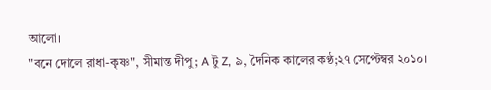আলো।
"বনে দোলে রাধা-কৃষ্ণ", সীমান্ত দীপু; A টু Z, ৯, দৈনিক কালের কণ্ঠ;২৭ সেপ্টেম্বর ২০১০।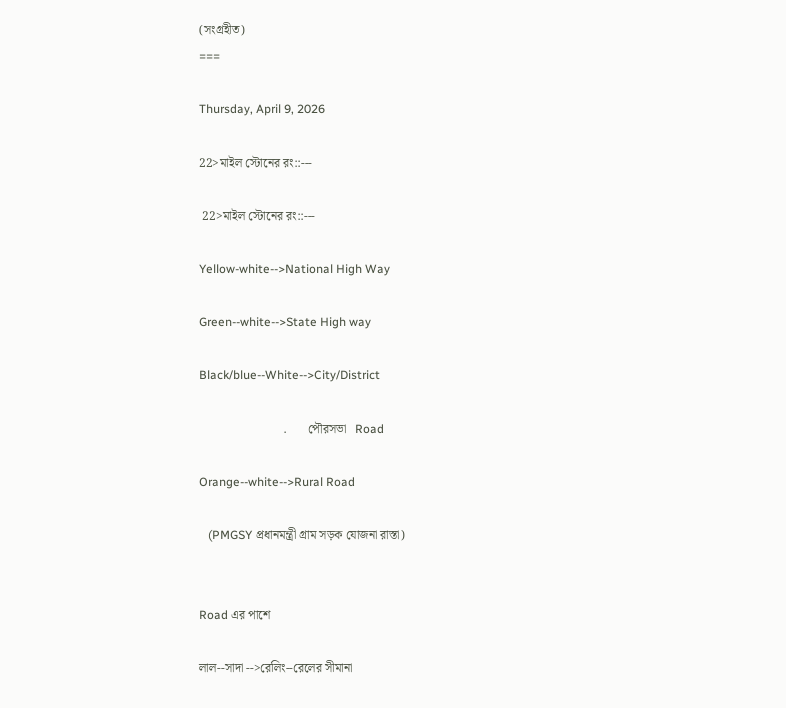(সংগ্রহীত)
===

Thursday, April 9, 2026

22>মাইল স্টোনের রং::---

 22>মাইল স্টোনের রং::---

Yellow-white-->National High Way

Green--white-->State High way

Black/blue--White-->City/District

                           .       পৌরসভা   Road

Orange--white-->Rural Road

   (PMGSY প্রধানমন্ত্রী গ্রাম সড়ক যোজনা রাস্তা)


Road এর পাশে

লাল--সাদা -->রেলিং--রেলের সীমানা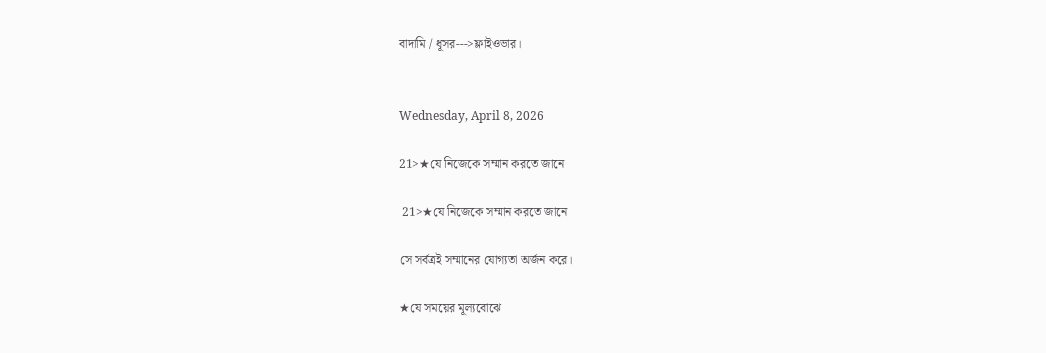বাদামি / ধূসর--->ফ্লাইওভার।


Wednesday, April 8, 2026

21>★যে নিজেকে সম্মান করতে জানে

 21>★যে নিজেকে সম্মান করতে জানে

সে সর্বত্রই সম্মানের যোগ্যতা অর্জন করে।

★যে সময়ের মূল্যবোঝে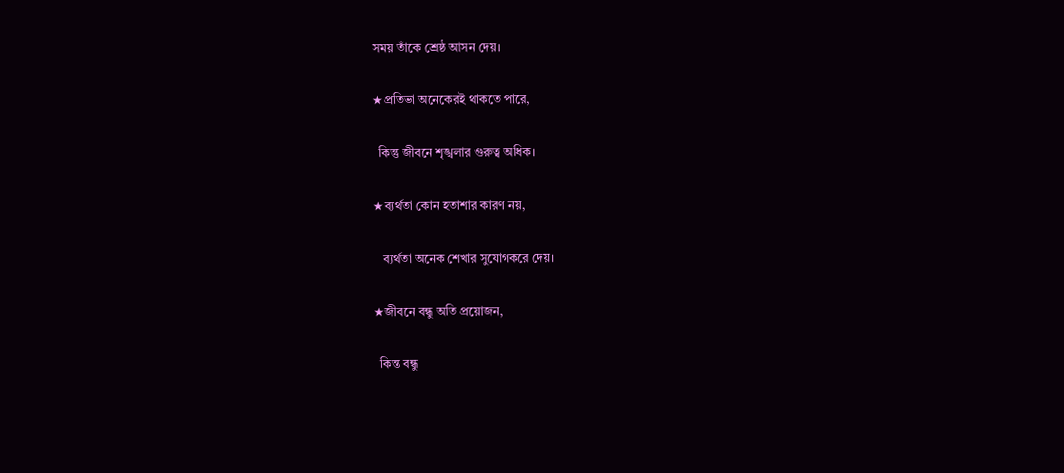সময় তাঁকে শ্রেষ্ঠ আসন দেয়।

★প্রতিভা অনেকেরই থাকতে পারে,

  কিন্তু জীবনে শৃঙ্খলার গুরুত্ব অধিক।

★ব্যর্থতা কোন হতাশার কারণ নয়,

   ব্যর্থতা অনেক শেখার সুযোগকরে দেয়।

★জীবনে বন্ধু অতি প্রয়োজন,

  কিন্ত বন্ধু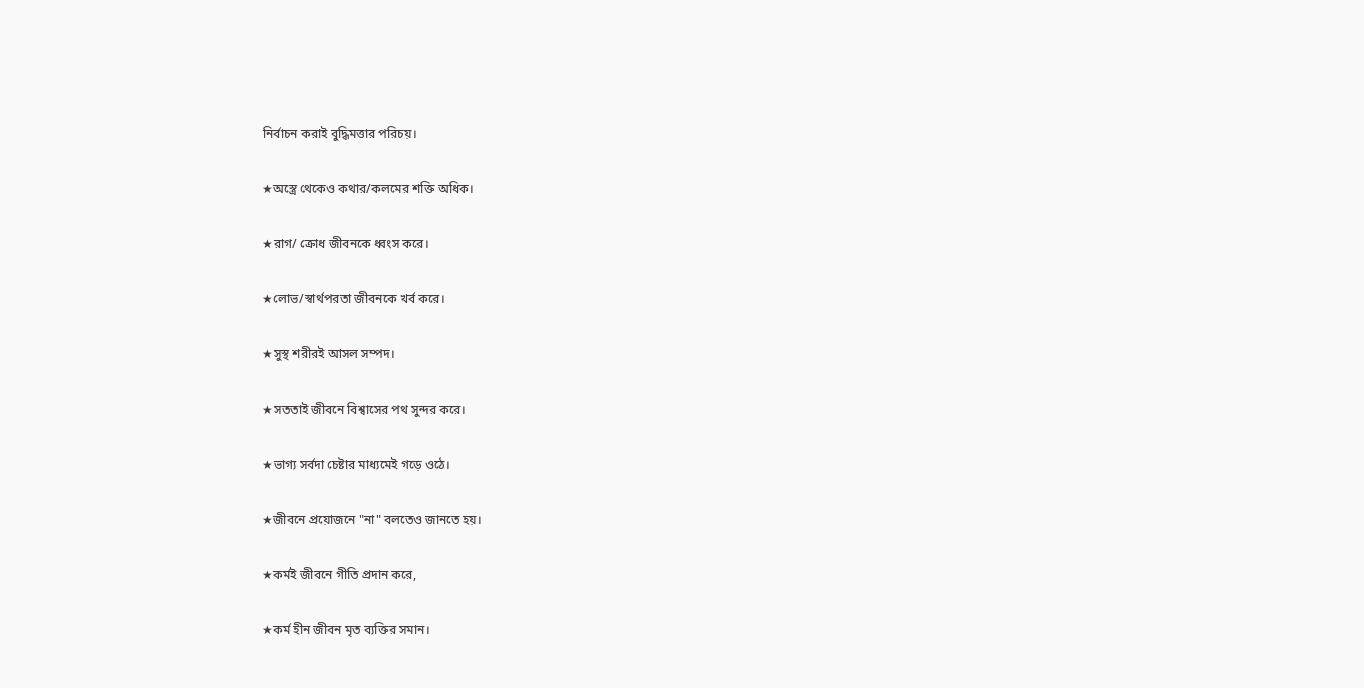নির্বাচন করাই বুদ্ধিমত্তার পরিচয়।

★অস্ত্রে থেকেও কথার/কলমের শক্তি অধিক।

★রাগ/ ক্রোধ জীবনকে ধ্বংস করে।

★লোভ/স্বার্থপরতা জীবনকে খর্ব করে।

★সুস্থ শরীরই আসল সম্পদ।

★সততাই জীবনে বিশ্বাসের পথ সুন্দর করে।

★ভাগ্য সর্বদা চেষ্টার মাধ্যমেই গড়ে ওঠে।

★জীবনে প্রয়োজনে "না" বলতেও জানতে হয়।

★কর্মই জীবনে গীতি প্রদান করে,

★কর্ম হীন জীবন মৃত ব্যক্তির সমান।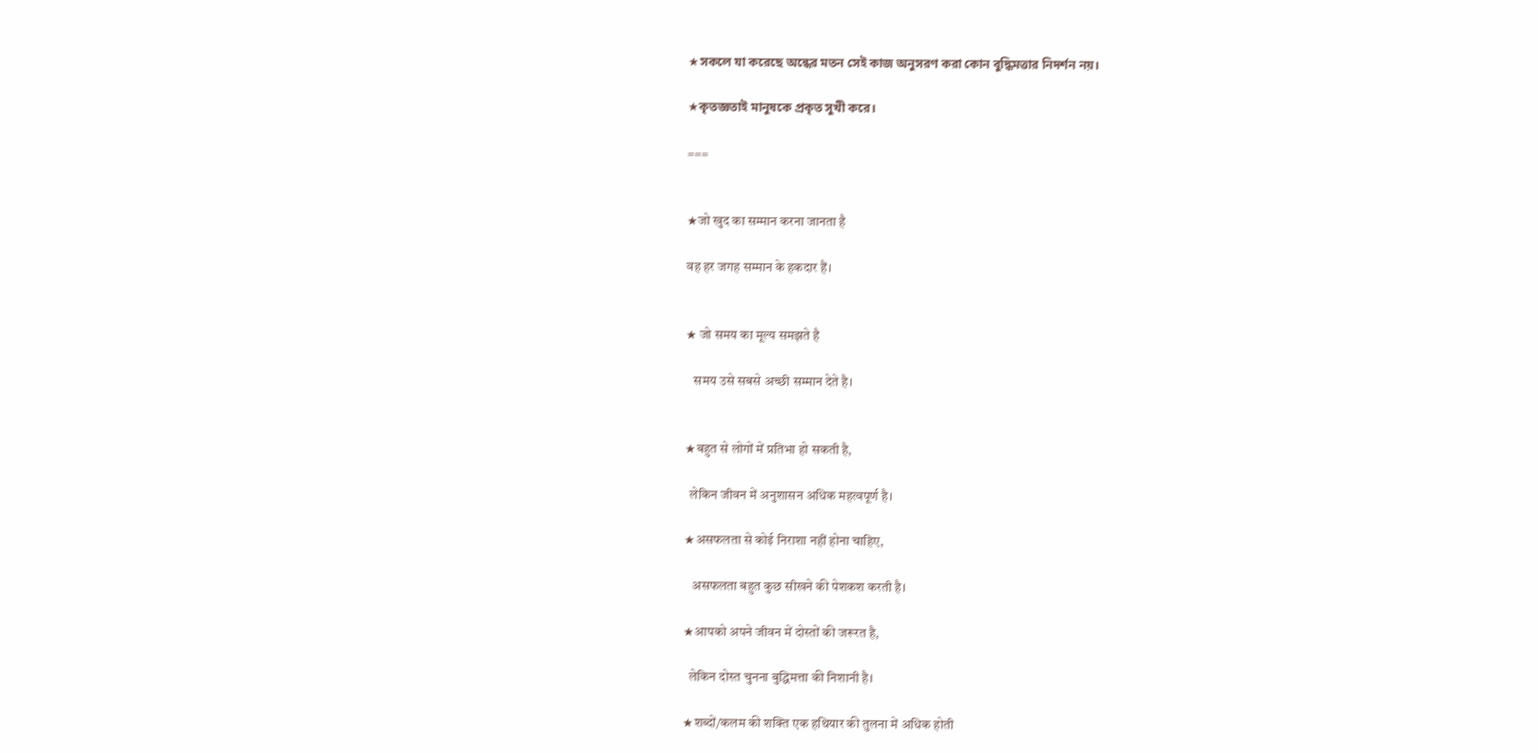★সকলে যা করেছে অন্ধের মতন সেই কাজ অনুসরণ করা কোন বুদ্ধিমত্তার নিদর্শন নয়।

★কৃতজ্ঞতাই মানুষকে প্রকৃত সুখী করে।

===


★जो खुद का सम्मान करना जानता है

वह हर जगह सम्मान के हकदार हैं।


★ जो समय का मूल्य समझते है

   समय उसे सबसे अच्छी सम्मान देते है।


★बहुत से लोगों में प्रतिभा हो सकती है,

  लेकिन जीवन में अनुशासन अधिक महत्वपूर्ण है।

★असफलता से कोई निराशा नहीं होना चाहिए,

   असफलता बहुत कुछ सीखने की पेशकश करती है।

★आपको अपने जीवन में दोस्तों की जरूरत है,

  लेकिन दोस्त चुनना बुद्धिमत्ता की निशानी है।

★शब्दों/कलम की शक्ति एक हथियार की तुलना में अधिक होती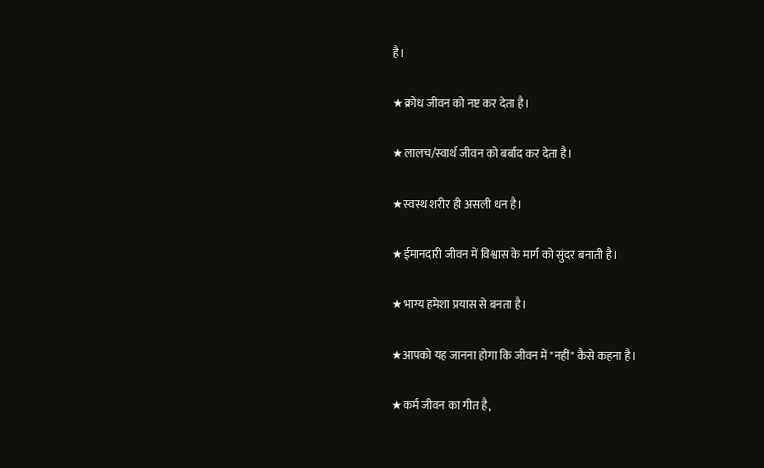है।

★क्रोध जीवन को नष्ट कर देता है।

★लालच/स्वार्थ जीवन को बर्बाद कर देता है।

★स्वस्थ शरीर ही असली धन है।

★ईमानदारी जीवन में विश्वास के मार्ग को सुंदर बनाती है।

★भाग्य हमेशा प्रयास से बनता है।

★आपको यह जानना होगा कि जीवन में "नहीं" कैसे कहना है।

★कर्म जीवन का गीत है,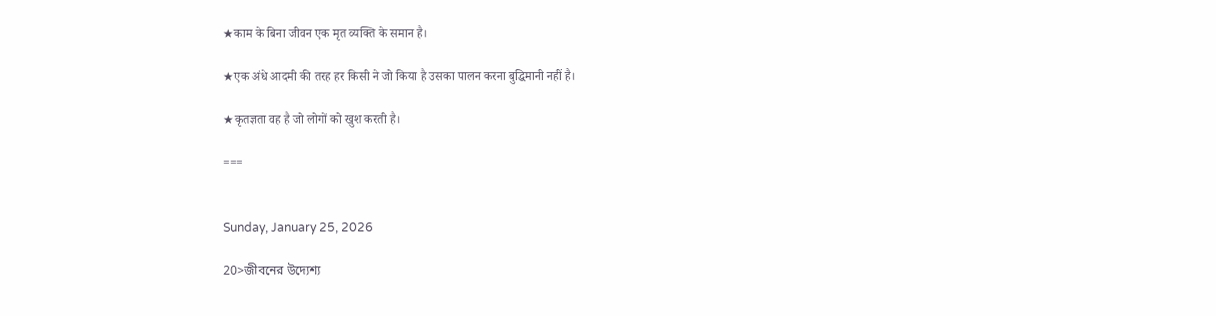★काम के बिना जीवन एक मृत व्यक्ति के समान है।

★एक अंधे आदमी की तरह हर किसी ने जो किया है उसका पालन करना बुद्धिमानी नहीं है।

★कृतज्ञता वह है जो लोगों को खुश करती है।

===


Sunday, January 25, 2026

20>জীবনের উদ্যেশ্য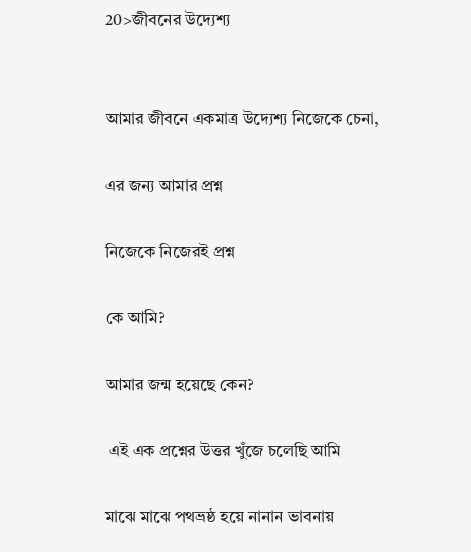20>জীবনের উদ্যেশ্য


আমার জীবনে একমাত্র উদ্যেশ্য নিজেকে চেনা,

এর জন্য আমার প্রশ্ন

নিজেকে নিজেরই প্রশ্ন

কে আমি?

আমার জন্ম হয়েছে কেন?

 এই এক প্রশ্নের উত্তর খুঁজে চলেছি আমি

মাঝে মাঝে পথভ্রষ্ঠ হয়ে নানান ভাবনায়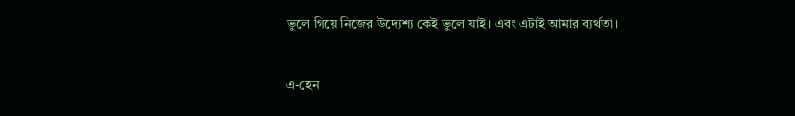ভুলে গিয়ে নিজের উদ্যেশ্য কেই ভুলে যাই। এবং এটাই আমার ব্যর্থতা।

এ-হেন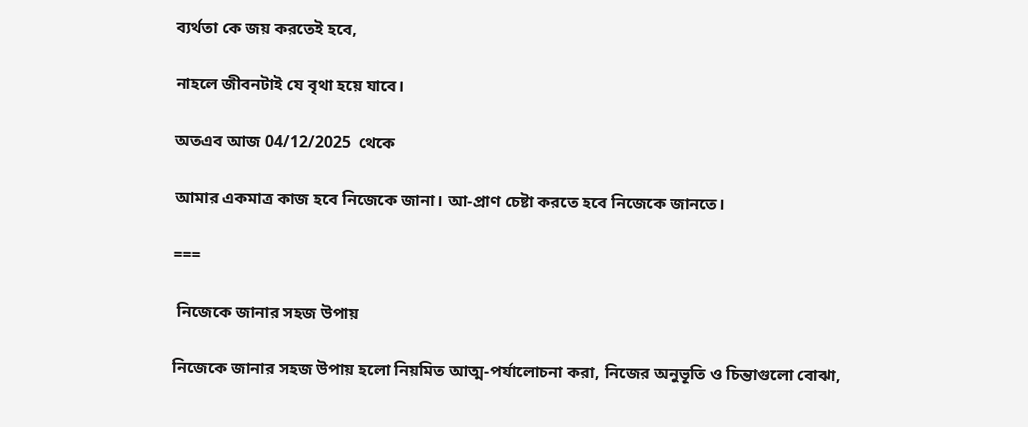ব্যর্থতা কে জয় করতেই হবে,

নাহলে জীবনটাই যে বৃথা হয়ে যাবে।

অতএব আজ 04/12/2025  থেকে

আমার একমাত্র কাজ হবে নিজেকে জানা। আ-প্রাণ চেষ্টা করতে হবে নিজেকে জানতে।

===

 নিজেকে জানার সহজ উপায়

নিজেকে জানার সহজ উপায় হলো নিয়মিত আত্ম-পর্যালোচনা করা, নিজের অনুভূতি ও চিন্তাগুলো বোঝা,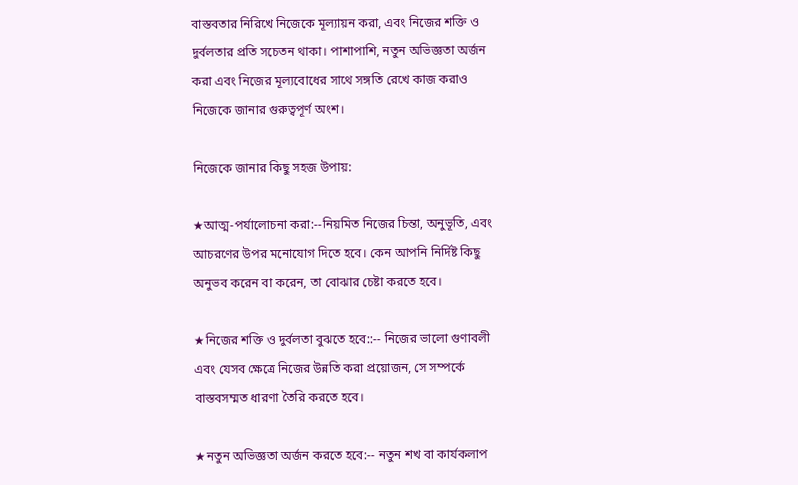বাস্তবতার নিরিখে নিজেকে মূল্যায়ন করা, এবং নিজের শক্তি ও দুর্বলতার প্রতি সচেতন থাকা। পাশাপাশি, নতুন অভিজ্ঞতা অর্জন করা এবং নিজের মূল্যবোধের সাথে সঙ্গতি রেখে কাজ করাও নিজেকে জানার গুরুত্বপূর্ণ অংশ।

নিজেকে জানার কিছু সহজ উপায়:

★আত্ম-পর্যালোচনা করা:--নিয়মিত নিজের চিন্তা, অনুভূতি, এবং আচরণের উপর মনোযোগ দিতে হবে। কেন আপনি নির্দিষ্ট কিছু অনুভব করেন বা করেন, তা বোঝার চেষ্টা করতে হবে।

★নিজের শক্তি ও দুর্বলতা বুঝতে হবে::-- নিজের ভালো গুণাবলী এবং যেসব ক্ষেত্রে নিজের উন্নতি করা প্রয়োজন, সে সম্পর্কে বাস্তবসম্মত ধারণা তৈরি করতে হবে।

★নতুন অভিজ্ঞতা অর্জন করতে হবে:-- নতুন শখ বা কার্যকলাপ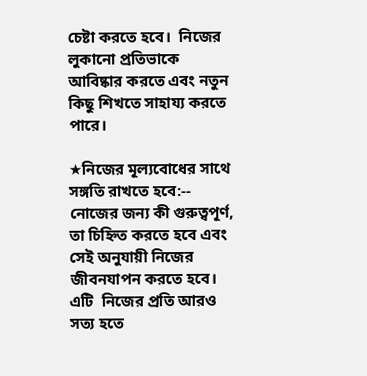চেষ্টা করতে হবে।  নিজের লুকানো প্রতিভাকে আবিষ্কার করতে এবং নতুন কিছু শিখতে সাহায্য করতে পারে।

★নিজের মূল্যবোধের সাথে সঙ্গতি রাখতে হবে:-- নোজের জন্য কী গুরুত্বপূর্ণ, তা চিহ্নিত করতে হবে এবং সেই অনুযায়ী নিজের জীবনযাপন করতে হবে। এটি  নিজের প্রতি আরও সত্য হতে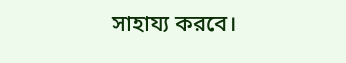সাহায্য করবে।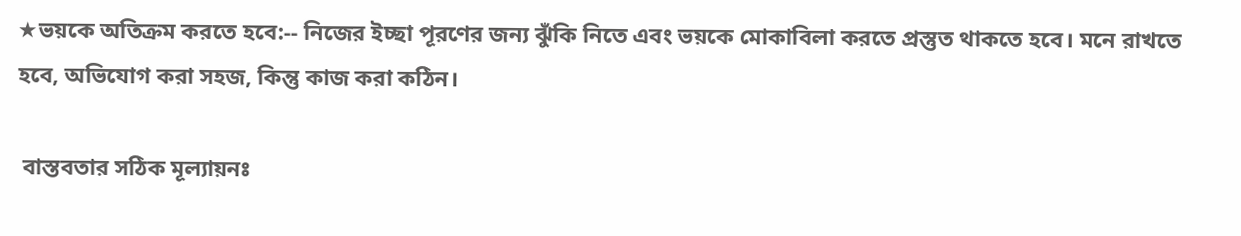★ভয়কে অতিক্রম করতে হবে:-- নিজের ইচ্ছা পূরণের জন্য ঝুঁকি নিতে এবং ভয়কে মোকাবিলা করতে প্রস্তুত থাকতে হবে। মনে রাখতে হবে, অভিযোগ করা সহজ, কিন্তু কাজ করা কঠিন।

 বাস্তবতার সঠিক মূল্যায়নঃ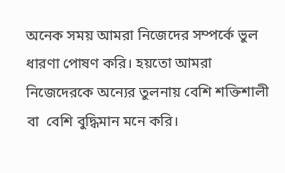অনেক সময় আমরা নিজেদের সম্পর্কে ভুল ধারণা পোষণ করি। হয়তো আমরা নিজেদেরকে অন্যের তুলনায় বেশি শক্তিশালী বা  বেশি বুদ্ধিমান মনে করি।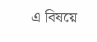এ বিষয়ে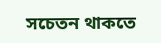সচেতন থাকতে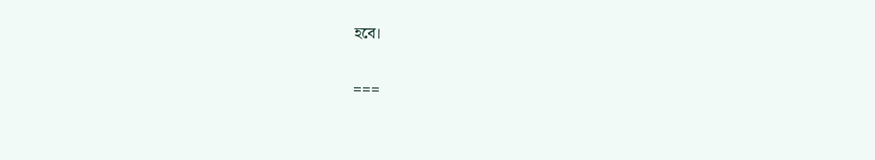হবে।

===